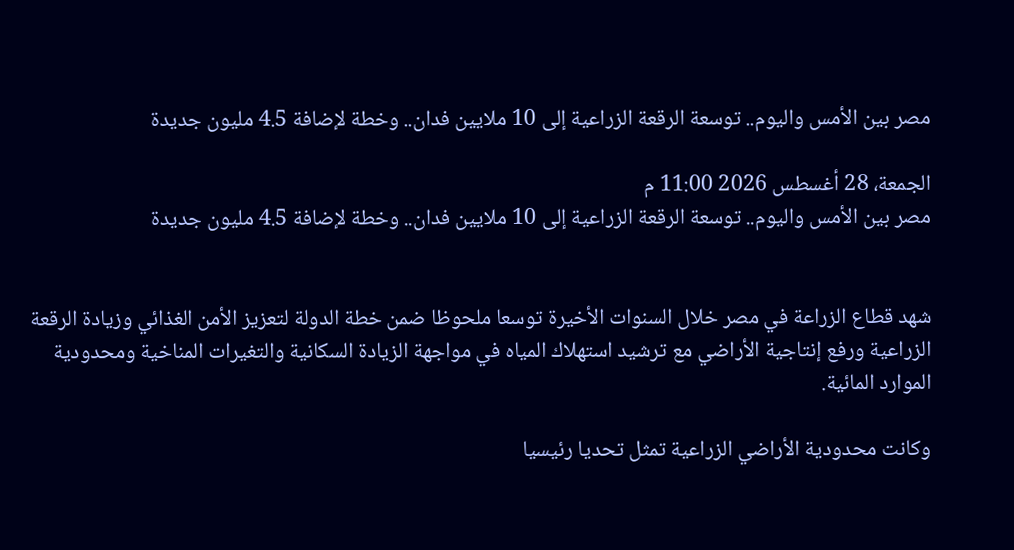مصر بين الأمس واليوم.. توسعة الرقعة الزراعية إلى 10 ملايين فدان.. وخطة لإضافة 4.5 مليون جديدة

الجمعة، 28 أغسطس 2026 11:00 م
مصر بين الأمس واليوم.. توسعة الرقعة الزراعية إلى 10 ملايين فدان.. وخطة لإضافة 4.5 مليون جديدة


شهد قطاع الزراعة في مصر خلال السنوات الأخيرة توسعا ملحوظا ضمن خطة الدولة لتعزيز الأمن الغذائي وزيادة الرقعة الزراعية ورفع إنتاجية الأراضي مع ترشيد استهلاك المياه في مواجهة الزيادة السكانية والتغيرات المناخية ومحدودية الموارد المائية.

وكانت محدودية الأراضي الزراعية تمثل تحديا رئيسيا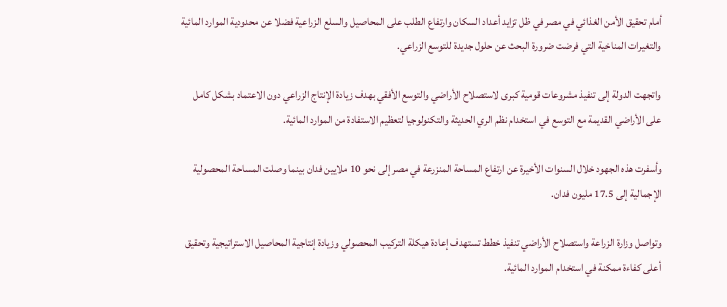أمام تحقيق الأمن الغذائي في مصر في ظل تزايد أعداد السكان وارتفاع الطلب على المحاصيل والسلع الزراعية فضلا عن محدودية الموارد المائية والتغيرات المناخية التي فرضت ضرورة البحث عن حلول جديدة للتوسع الزراعي.

واتجهت الدولة إلى تنفيذ مشروعات قومية كبرى لاستصلاح الأراضي والتوسع الأفقي بهدف زيادة الإنتاج الزراعي دون الاعتماد بشكل كامل على الأراضي القديمة مع التوسع في استخدام نظم الري الحديثة والتكنولوجيا لتعظيم الاستفادة من الموارد المائية.

وأسفرت هذه الجهود خلال السنوات الأخيرة عن ارتفاع المساحة المنزرعة في مصر إلى نحو 10 ملايين فدان بينما وصلت المساحة المحصولية الإجمالية إلى 17.5 مليون فدان.

وتواصل وزارة الزراعة واستصلاح الأراضي تنفيذ خطط تستهدف إعادة هيكلة التركيب المحصولي وزيادة إنتاجية المحاصيل الاستراتيجية وتحقيق أعلى كفاءة ممكنة في استخدام الموارد المائية.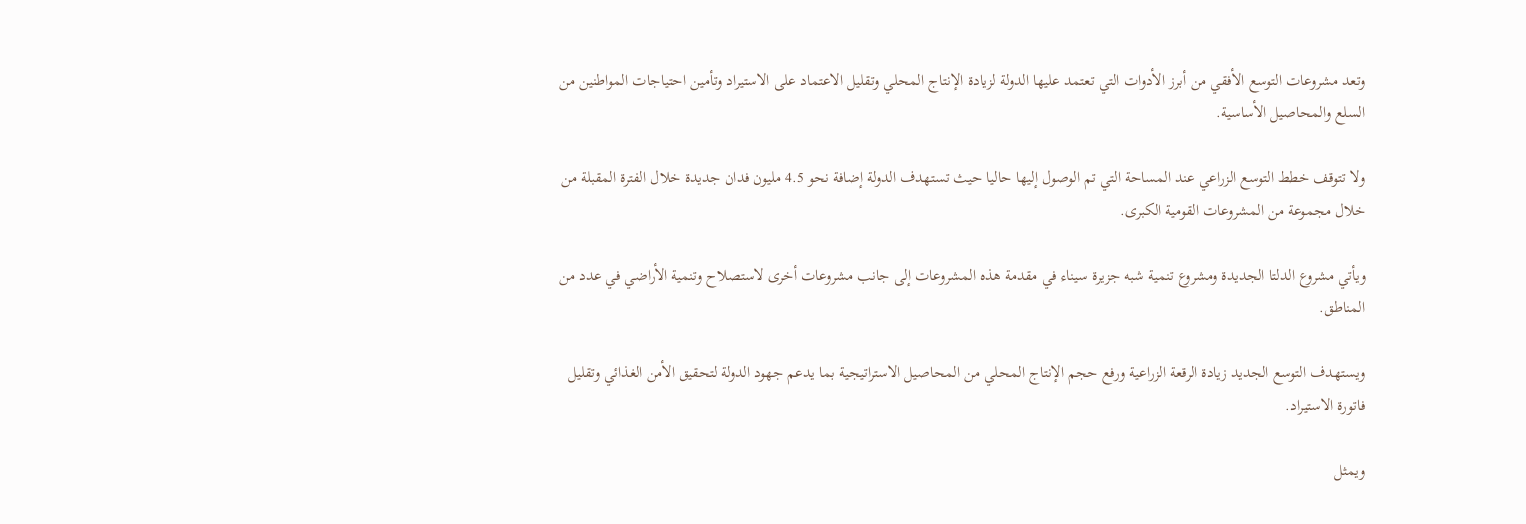وتعد مشروعات التوسع الأفقي من أبرز الأدوات التي تعتمد عليها الدولة لزيادة الإنتاج المحلي وتقليل الاعتماد على الاستيراد وتأمين احتياجات المواطنين من السلع والمحاصيل الأساسية.

ولا تتوقف خطط التوسع الزراعي عند المساحة التي تم الوصول إليها حاليا حيث تستهدف الدولة إضافة نحو 4.5 مليون فدان جديدة خلال الفترة المقبلة من خلال مجموعة من المشروعات القومية الكبرى.

ويأتي مشروع الدلتا الجديدة ومشروع تنمية شبه جزيرة سيناء في مقدمة هذه المشروعات إلى جانب مشروعات أخرى لاستصلاح وتنمية الأراضي في عدد من المناطق.

ويستهدف التوسع الجديد زيادة الرقعة الزراعية ورفع حجم الإنتاج المحلي من المحاصيل الاستراتيجية بما يدعم جهود الدولة لتحقيق الأمن الغذائي وتقليل فاتورة الاستيراد.

ويمثل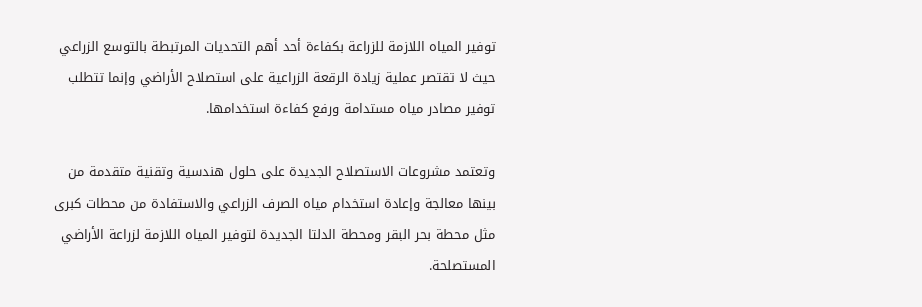توفير المياه اللازمة للزراعة بكفاءة أحد أهم التحديات المرتبطة بالتوسع الزراعي حيث لا تقتصر عملية زيادة الرقعة الزراعية على استصلاح الأراضي وإنما تتطلب توفير مصادر مياه مستدامة ورفع كفاءة استخدامها.

وتعتمد مشروعات الاستصلاح الجديدة على حلول هندسية وتقنية متقدمة من بينها معالجة وإعادة استخدام مياه الصرف الزراعي والاستفادة من محطات كبرى مثل محطة بحر البقر ومحطة الدلتا الجديدة لتوفير المياه اللازمة لزراعة الأراضي المستصلحة.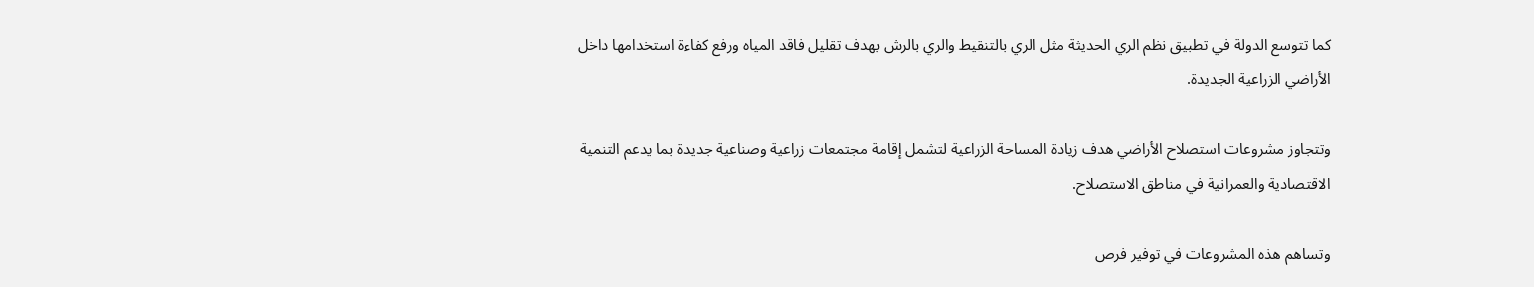كما تتوسع الدولة في تطبيق نظم الري الحديثة مثل الري بالتنقيط والري بالرش بهدف تقليل فاقد المياه ورفع كفاءة استخدامها داخل الأراضي الزراعية الجديدة.

وتتجاوز مشروعات استصلاح الأراضي هدف زيادة المساحة الزراعية لتشمل إقامة مجتمعات زراعية وصناعية جديدة بما يدعم التنمية الاقتصادية والعمرانية في مناطق الاستصلاح.

وتساهم هذه المشروعات في توفير فرص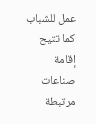عمل للشباب كما تتيح إقامة صناعات مرتبطة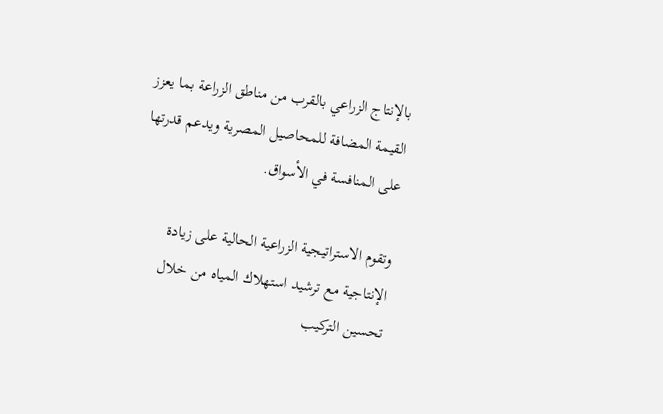بالإنتاج الزراعي بالقرب من مناطق الزراعة بما يعزز القيمة المضافة للمحاصيل المصرية ويدعم قدرتها على المنافسة في الأسواق.

وتقوم الاستراتيجية الزراعية الحالية على زيادة الإنتاجية مع ترشيد استهلاك المياه من خلال تحسين التركيب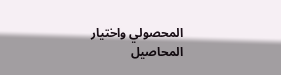المحصولي واختيار المحاصيل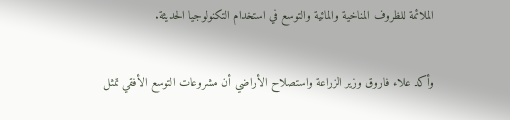الملائمة للظروف المناخية والمائية والتوسع في استخدام التكنولوجيا الحديثة.

وأكد علاء فاروق وزير الزراعة واستصلاح الأراضي أن مشروعات التوسع الأفقي تمثل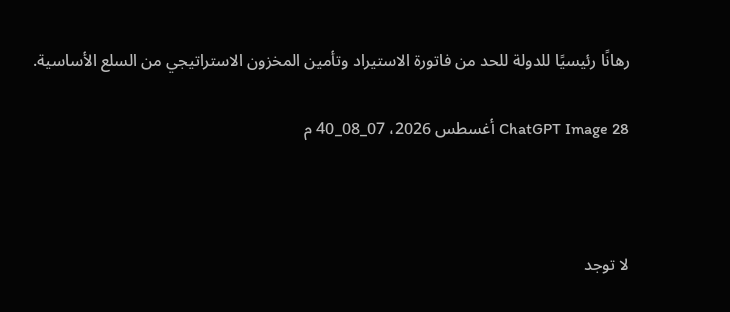رهانًا رئيسيًا للدولة للحد من فاتورة الاستيراد وتأمين المخزون الاستراتيجي من السلع الأساسية.

ChatGPT Image 28 أغسطس 2026، 07_08_40 م



لا توجد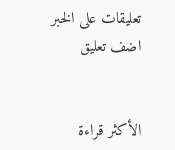تعليقات على الخبر
اضف تعليق


الأكثر قراءة